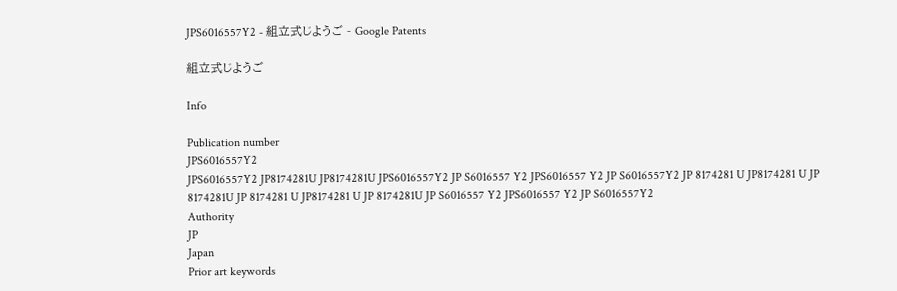JPS6016557Y2 - 組立式じようご - Google Patents

組立式じようご

Info

Publication number
JPS6016557Y2
JPS6016557Y2 JP8174281U JP8174281U JPS6016557Y2 JP S6016557 Y2 JPS6016557 Y2 JP S6016557Y2 JP 8174281 U JP8174281 U JP 8174281U JP 8174281 U JP8174281 U JP 8174281U JP S6016557 Y2 JPS6016557 Y2 JP S6016557Y2
Authority
JP
Japan
Prior art keywords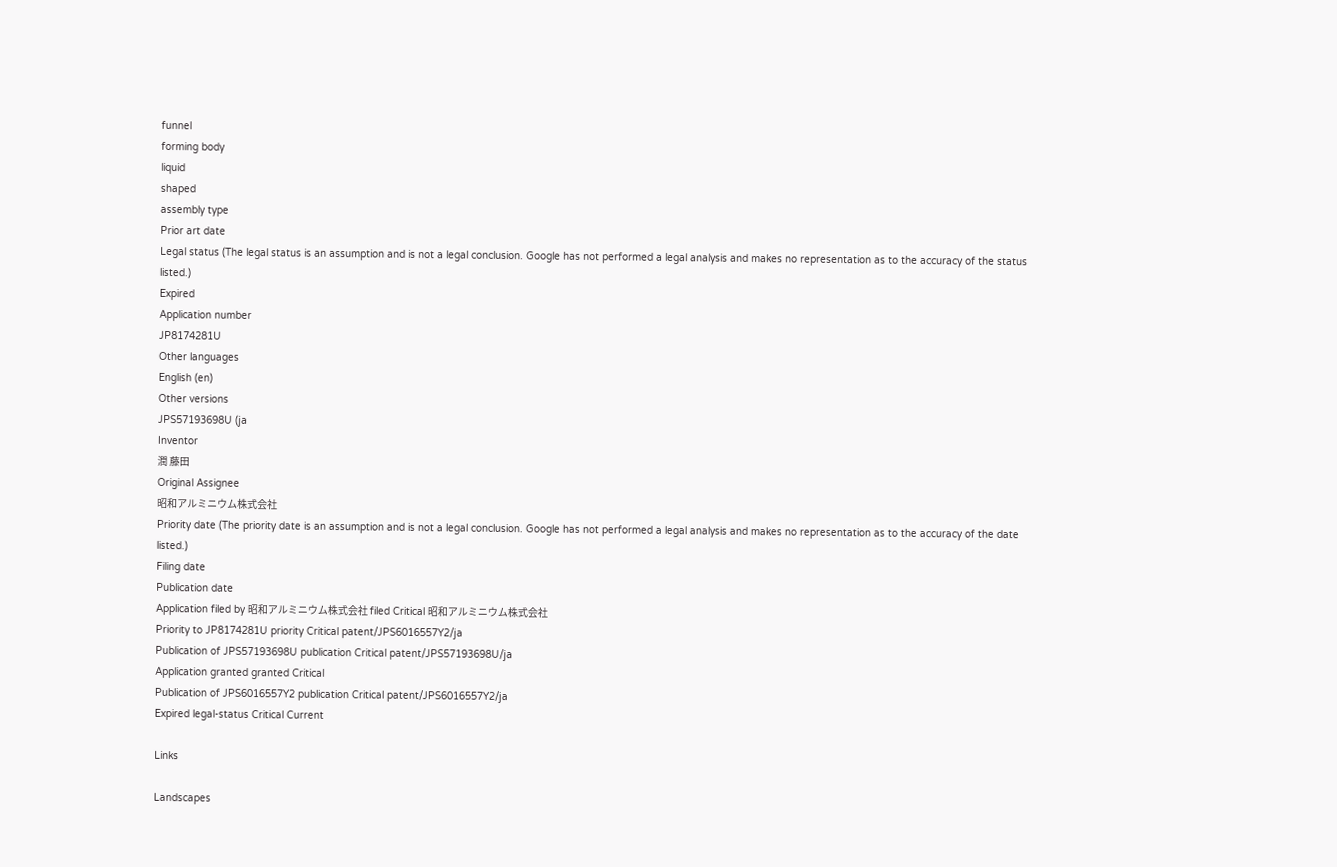funnel
forming body
liquid
shaped
assembly type
Prior art date
Legal status (The legal status is an assumption and is not a legal conclusion. Google has not performed a legal analysis and makes no representation as to the accuracy of the status listed.)
Expired
Application number
JP8174281U
Other languages
English (en)
Other versions
JPS57193698U (ja
Inventor
潤 藤田
Original Assignee
昭和アルミニウム株式会社
Priority date (The priority date is an assumption and is not a legal conclusion. Google has not performed a legal analysis and makes no representation as to the accuracy of the date listed.)
Filing date
Publication date
Application filed by 昭和アルミニウム株式会社 filed Critical 昭和アルミニウム株式会社
Priority to JP8174281U priority Critical patent/JPS6016557Y2/ja
Publication of JPS57193698U publication Critical patent/JPS57193698U/ja
Application granted granted Critical
Publication of JPS6016557Y2 publication Critical patent/JPS6016557Y2/ja
Expired legal-status Critical Current

Links

Landscapes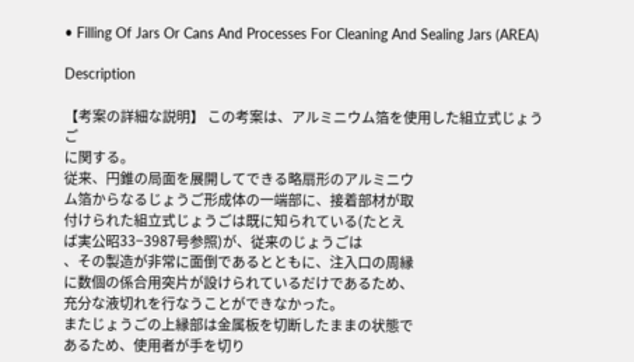• Filling Of Jars Or Cans And Processes For Cleaning And Sealing Jars (AREA)

Description

【考案の詳細な説明】 この考案は、アルミニウム箔を使用した組立式じょうご
に関する。
従来、円錐の局面を展開してできる略扇形のアルミニウ
ム箔からなるじょうご形成体の一端部に、接着部材が取
付けられた組立式じょうごは既に知られている(たとえ
ば実公昭33−3987号参照)が、従来のじょうごは
、その製造が非常に面倒であるとともに、注入口の周縁
に数個の係合用突片が設けられているだけであるため、
充分な液切れを行なうことができなかった。
またじょうごの上縁部は金属板を切断したままの状態で
あるため、使用者が手を切り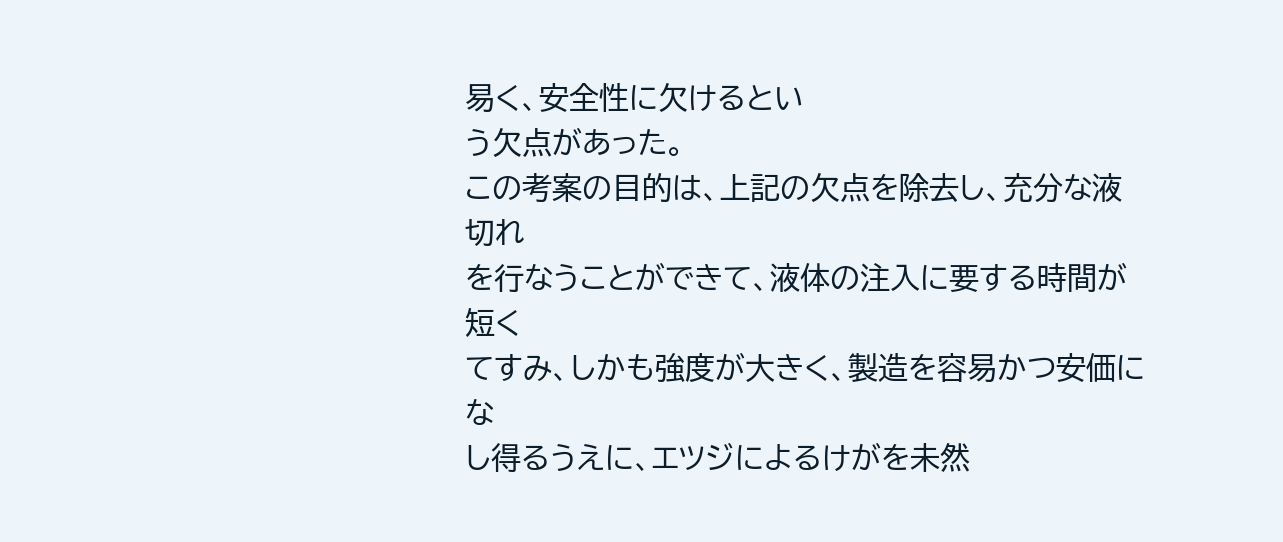易く、安全性に欠けるとい
う欠点があった。
この考案の目的は、上記の欠点を除去し、充分な液切れ
を行なうことができて、液体の注入に要する時間が短く
てすみ、しかも強度が大きく、製造を容易かつ安価にな
し得るうえに、エツジによるけがを未然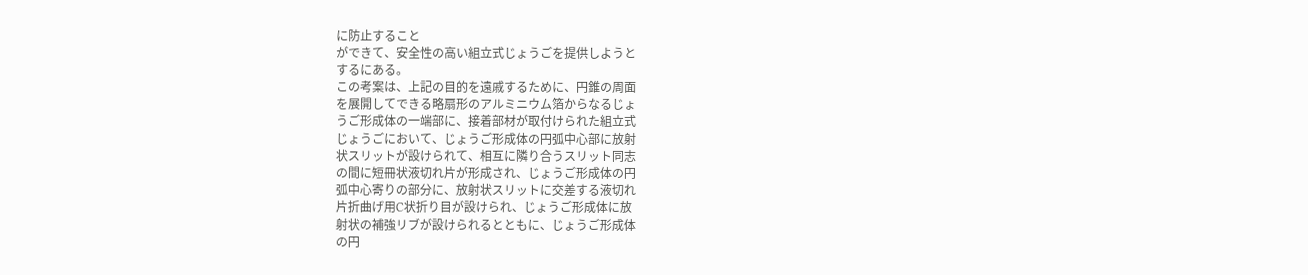に防止すること
ができて、安全性の高い組立式じょうごを提供しようと
するにある。
この考案は、上記の目的を遠戚するために、円錐の周面
を展開してできる略扇形のアルミニウム箔からなるじょ
うご形成体の一端部に、接着部材が取付けられた組立式
じょうごにおいて、じょうご形成体の円弧中心部に放射
状スリットが設けられて、相互に隣り合うスリット同志
の間に短冊状液切れ片が形成され、じょうご形成体の円
弧中心寄りの部分に、放射状スリットに交差する液切れ
片折曲げ用C状折り目が設けられ、じょうご形成体に放
射状の補強リブが設けられるとともに、じょうご形成体
の円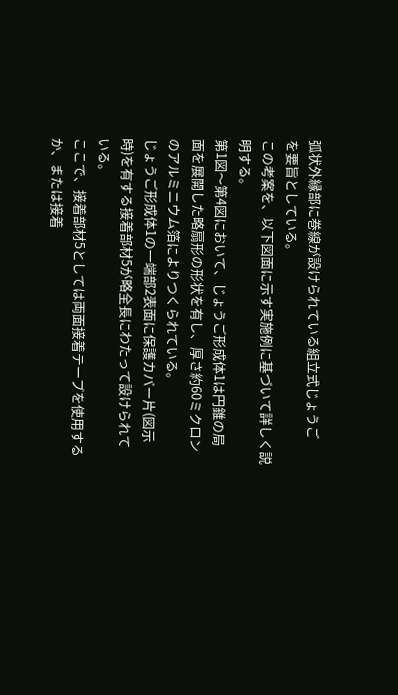弧状外縁部に巻線が設けられている組立式じょうご
を要旨としている。
この考案を、以下図面に示す実施例に基づいて詳しく説
明する。
第1図〜第4図において、じょうご形成体1は円錐の局
面を展開した略扇形の形状を有し、厚さ約60ミクロン
のアルミニウム箔によりつくられている。
じょうご形成体1の一端部2表面に保護カバー片(図示
時)を有する接着部材5が略全長にわたって設けられて
いる。
ここで、接着部材5としては両面接着テープを使用する
か、または接着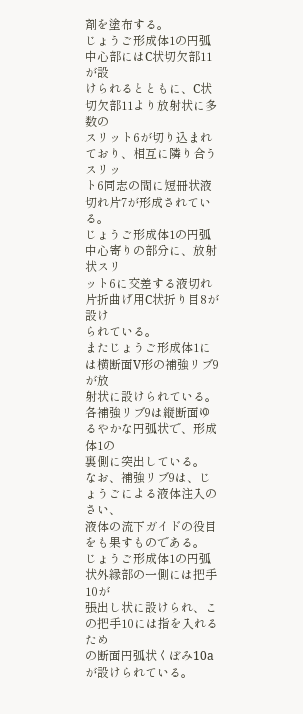剤を塗布する。
じょうご形成体1の円弧中心部にはC状切欠部11が設
けられるとともに、C状切欠部11より放射状に多数の
スリット6が切り込まれており、相互に隣り合うスリッ
ト6同志の間に短冊状液切れ片7が形成されている。
じょうご形成体1の円弧中心寄りの部分に、放射状スリ
ット6に交差する液切れ片折曲げ用C状折り目8が設け
られている。
またじょうご形成体1には横断面V形の補強リブ9が放
射状に設けられている。
各補強リブ9は縦断面ゆるやかな円弧状で、形成体1の
裏側に突出している。
なお、補強リブ9は、じょうごによる液体注入のさい、
液体の流下ガイドの役目をも果すものである。
じょうご形成体1の円弧状外縁部の一側には把手10が
張出し状に設けられ、この把手10には指を入れるため
の断面円弧状くぼみ10aが設けられている。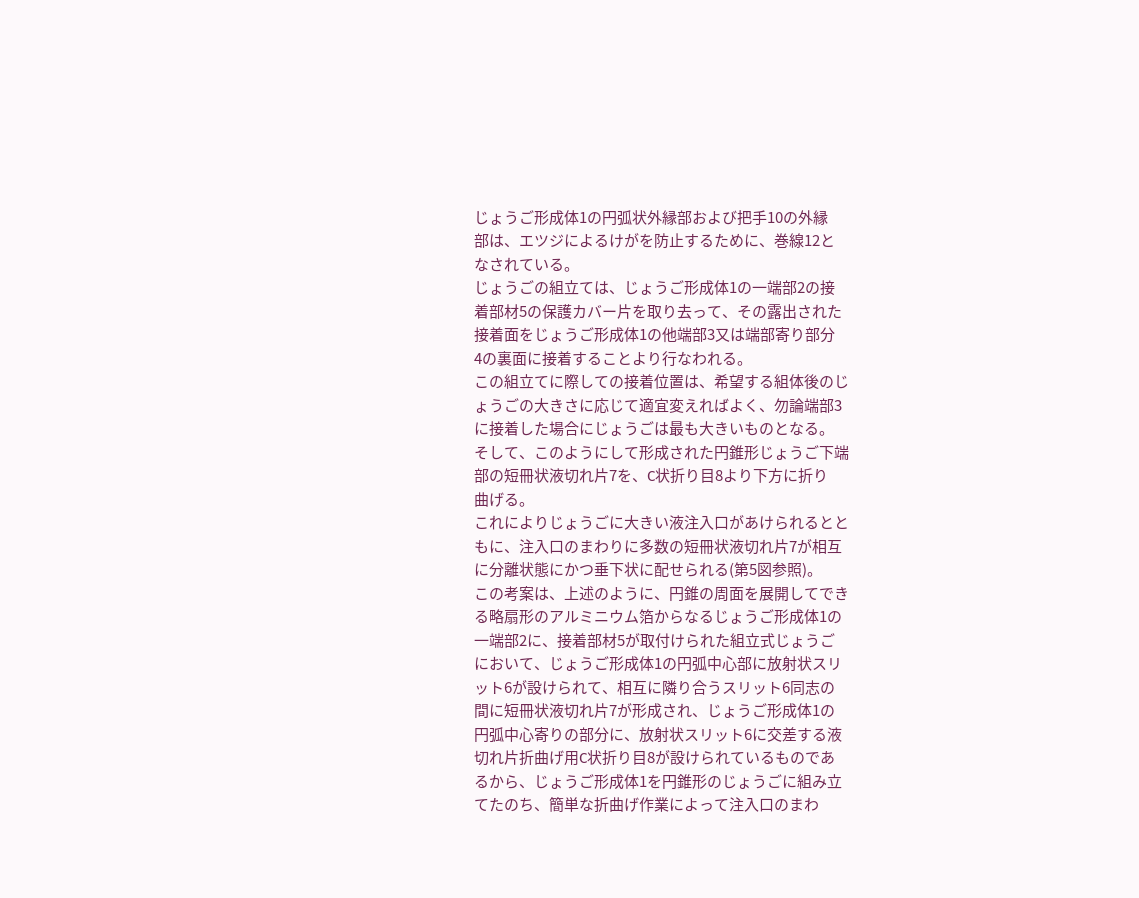じょうご形成体1の円弧状外縁部および把手10の外縁
部は、エツジによるけがを防止するために、巻線12と
なされている。
じょうごの組立ては、じょうご形成体1の一端部2の接
着部材5の保護カバー片を取り去って、その露出された
接着面をじょうご形成体1の他端部3又は端部寄り部分
4の裏面に接着することより行なわれる。
この組立てに際しての接着位置は、希望する組体後のじ
ょうごの大きさに応じて適宜変えればよく、勿論端部3
に接着した場合にじょうごは最も大きいものとなる。
そして、このようにして形成された円錐形じょうご下端
部の短冊状液切れ片7を、C状折り目8より下方に折り
曲げる。
これによりじょうごに大きい液注入口があけられるとと
もに、注入口のまわりに多数の短冊状液切れ片7が相互
に分離状態にかつ垂下状に配せられる(第5図参照)。
この考案は、上述のように、円錐の周面を展開してでき
る略扇形のアルミニウム箔からなるじょうご形成体1の
一端部2に、接着部材5が取付けられた組立式じょうご
において、じょうご形成体1の円弧中心部に放射状スリ
ット6が設けられて、相互に隣り合うスリット6同志の
間に短冊状液切れ片7が形成され、じょうご形成体1の
円弧中心寄りの部分に、放射状スリット6に交差する液
切れ片折曲げ用C状折り目8が設けられているものであ
るから、じょうご形成体1を円錐形のじょうごに組み立
てたのち、簡単な折曲げ作業によって注入口のまわ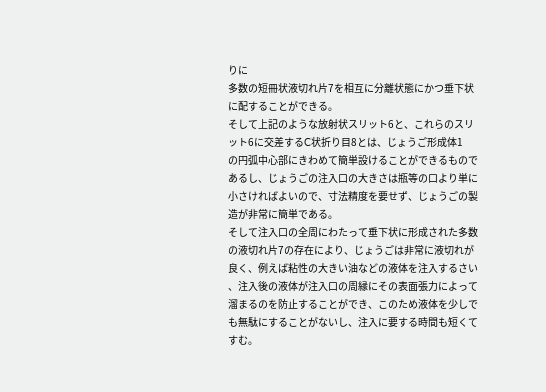りに
多数の短冊状液切れ片7を相互に分離状態にかつ垂下状
に配することができる。
そして上記のような放射状スリット6と、これらのスリ
ット6に交差するC状折り目8とは、じょうご形成体1
の円弧中心部にきわめて簡単設けることができるもので
あるし、じょうごの注入口の大きさは瓶等の口より単に
小さければよいので、寸法精度を要せず、じょうごの製
造が非常に簡単である。
そして注入口の全周にわたって垂下状に形成された多数
の液切れ片7の存在により、じょうごは非常に液切れが
良く、例えば粘性の大きい油などの液体を注入するさい
、注入後の液体が注入口の周縁にその表面張力によって
溜まるのを防止することができ、このため液体を少しで
も無駄にすることがないし、注入に要する時間も短くて
すむ。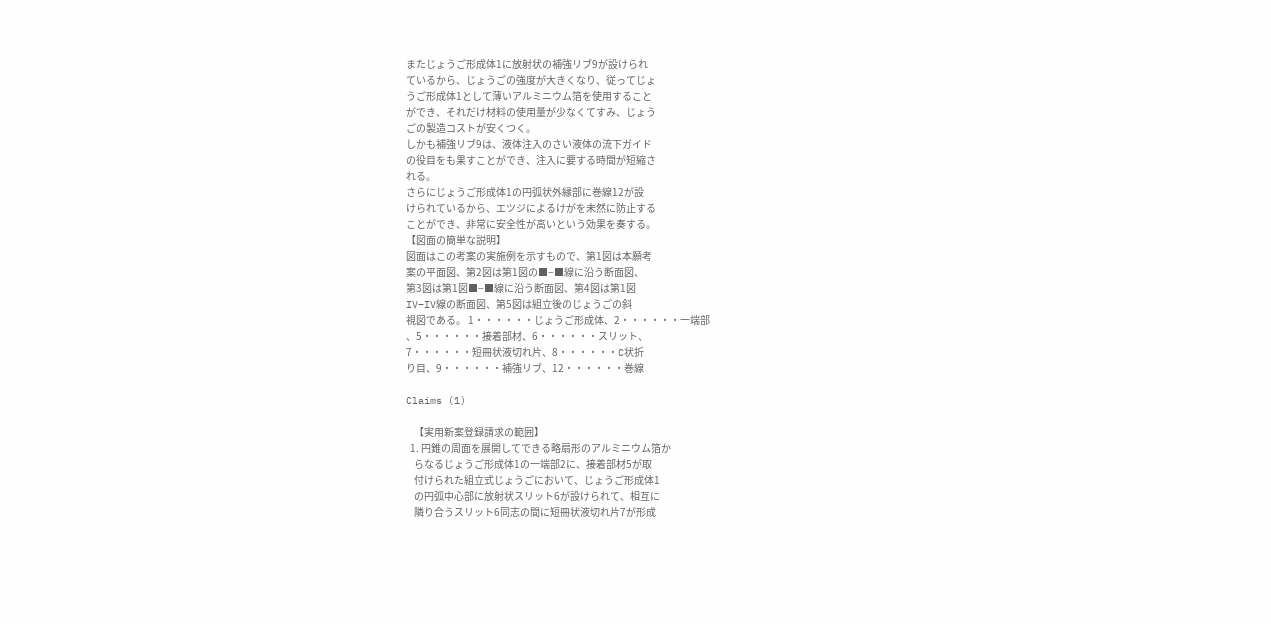またじょうご形成体1に放射状の補強リブ9が設けられ
ているから、じょうごの強度が大きくなり、従ってじょ
うご形成体1として薄いアルミニウム箔を使用すること
ができ、それだけ材料の使用量が少なくてすみ、じょう
ごの製造コストが安くつく。
しかも補強リブ9は、液体注入のさい液体の流下ガイド
の役目をも果すことができ、注入に要する時間が短縮さ
れる。
さらにじょうご形成体1の円弧状外縁部に巻線12が設
けられているから、エツジによるけがを未然に防止する
ことができ、非常に安全性が高いという効果を奏する。
【図面の簡単な説明】
図面はこの考案の実施例を示すもので、第1図は本願考
案の平面図、第2図は第1図の■−■線に沿う断面図、
第3図は第1図■−■線に沿う断面図、第4図は第1図
IV−IV線の断面図、第5図は組立後のじょうごの斜
視図である。 1・・・・・・じょうご形成体、2・・・・・・一端部
、5・・・・・・接着部材、6・・・・・・スリット、
7・・・・・・短冊状液切れ片、8・・・・・・C状折
り目、9・・・・・・補強リブ、12・・・・・・巻線

Claims (1)

    【実用新案登録請求の範囲】
  1. 円錐の周面を展開してできる略扇形のアルミニウム箔か
    らなるじょうご形成体1の一端部2に、接着部材5が取
    付けられた組立式じょうごにおいて、じょうご形成体1
    の円弧中心部に放射状スリット6が設けられて、相互に
    隣り合うスリット6同志の間に短冊状液切れ片7が形成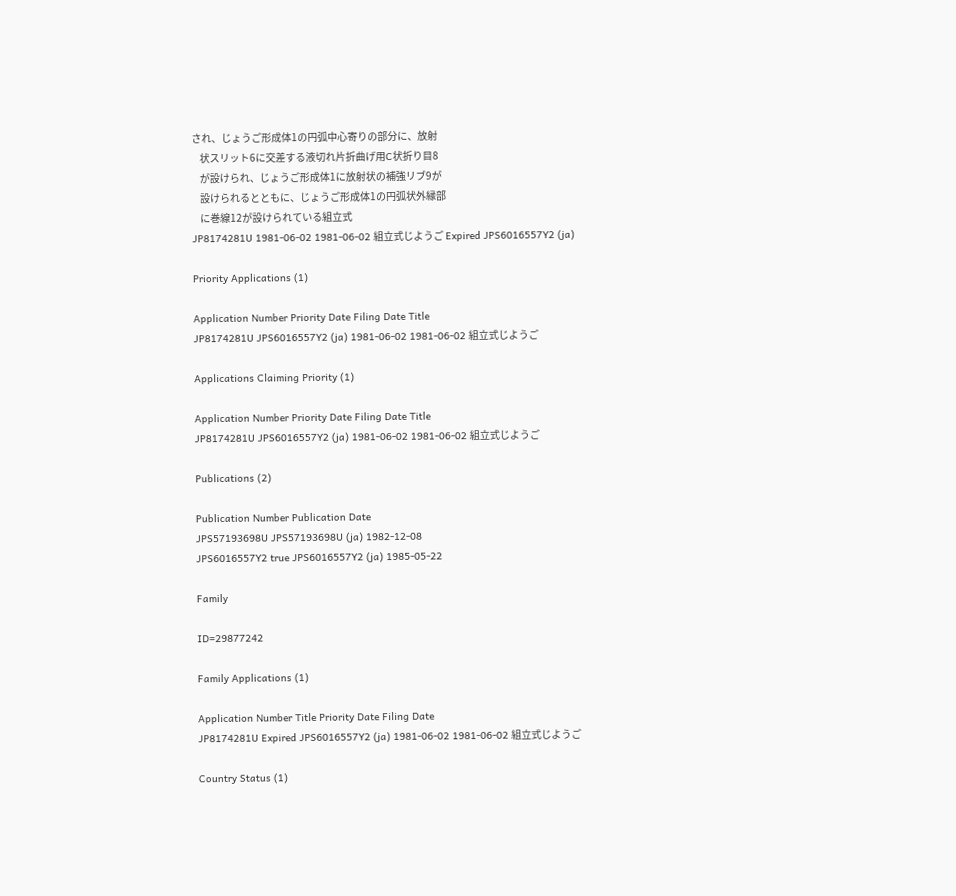され、じょうご形成体1の円弧中心寄りの部分に、放射
    状スリット6に交差する液切れ片折曲げ用C状折り目8
    が設けられ、じょうご形成体1に放射状の補強リブ9が
    設けられるとともに、じょうご形成体1の円弧状外縁部
    に巻線12が設けられている組立式
JP8174281U 1981-06-02 1981-06-02 組立式じようご Expired JPS6016557Y2 (ja)

Priority Applications (1)

Application Number Priority Date Filing Date Title
JP8174281U JPS6016557Y2 (ja) 1981-06-02 1981-06-02 組立式じようご

Applications Claiming Priority (1)

Application Number Priority Date Filing Date Title
JP8174281U JPS6016557Y2 (ja) 1981-06-02 1981-06-02 組立式じようご

Publications (2)

Publication Number Publication Date
JPS57193698U JPS57193698U (ja) 1982-12-08
JPS6016557Y2 true JPS6016557Y2 (ja) 1985-05-22

Family

ID=29877242

Family Applications (1)

Application Number Title Priority Date Filing Date
JP8174281U Expired JPS6016557Y2 (ja) 1981-06-02 1981-06-02 組立式じようご

Country Status (1)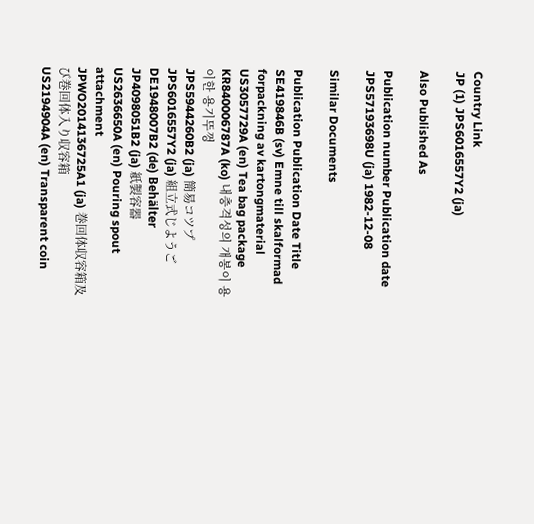Country Link
JP (1) JPS6016557Y2 (ja)

Also Published As

Publication number Publication date
JPS57193698U (ja) 1982-12-08

Similar Documents

Publication Publication Date Title
SE419846B (sv) Emne till skalformad forpackning av kartongmaterial
US3057729A (en) Tea bag package
KR840006787A (ko) 내충격성의 개봉이 용이한 용기뚜껑
JPS5944260B2 (ja) 簡易コツプ
JPS6016557Y2 (ja) 組立式じようご
DE1948007B2 (de) Behälter
JP4098051B2 (ja) 紙製容器
US2636650A (en) Pouring spout attachment
JPWO2014136725A1 (ja) 巻回体収容箱及び巻回体入り収容箱
US2194904A (en) Transparent coin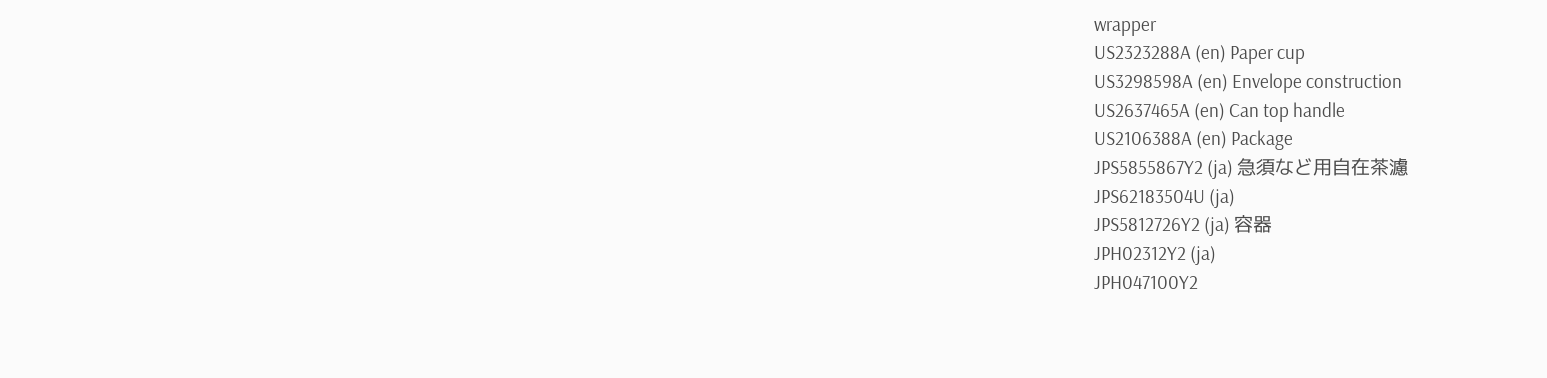wrapper
US2323288A (en) Paper cup
US3298598A (en) Envelope construction
US2637465A (en) Can top handle
US2106388A (en) Package
JPS5855867Y2 (ja) 急須など用自在茶濾
JPS62183504U (ja)
JPS5812726Y2 (ja) 容器
JPH02312Y2 (ja)
JPH047100Y2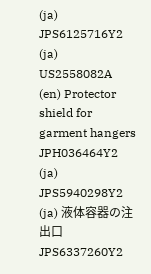(ja)
JPS6125716Y2 (ja)
US2558082A (en) Protector shield for garment hangers
JPH036464Y2 (ja)
JPS5940298Y2 (ja) 液体容器の注出口
JPS6337260Y2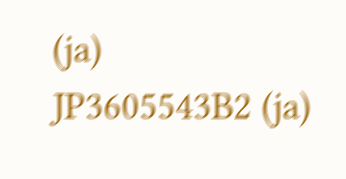(ja)
JP3605543B2 (ja)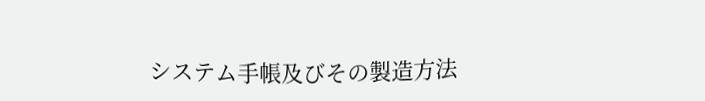システム手帳及びその製造方法